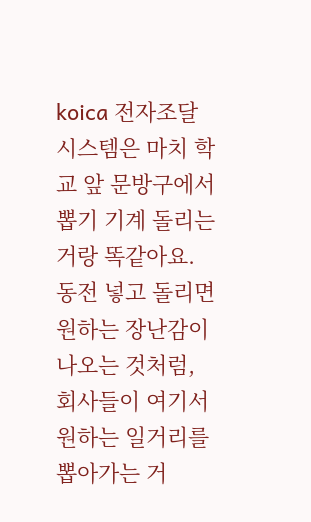koica 전자조달 시스템은 마치 학교 앞 문방구에서 뽑기 기계 돌리는 거랑 똑같아요. 동전 넣고 돌리면 원하는 장난감이 나오는 것처럼, 회사들이 여기서 원하는 일거리를 뽑아가는 거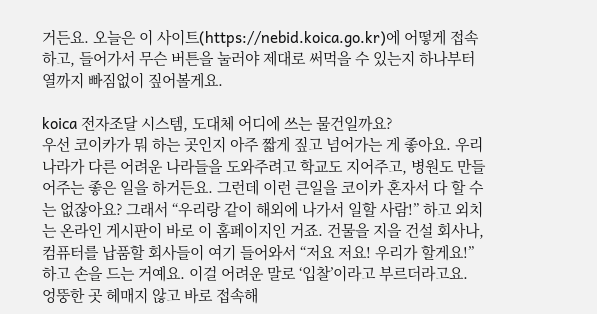거든요. 오늘은 이 사이트(https://nebid.koica.go.kr)에 어떻게 접속하고, 들어가서 무슨 버튼을 눌러야 제대로 써먹을 수 있는지 하나부터 열까지 빠짐없이 짚어볼게요.

koica 전자조달 시스템, 도대체 어디에 쓰는 물건일까요?
우선 코이카가 뭐 하는 곳인지 아주 짧게 짚고 넘어가는 게 좋아요. 우리나라가 다른 어려운 나라들을 도와주려고 학교도 지어주고, 병원도 만들어주는 좋은 일을 하거든요. 그런데 이런 큰일을 코이카 혼자서 다 할 수는 없잖아요? 그래서 “우리랑 같이 해외에 나가서 일할 사람!” 하고 외치는 온라인 게시판이 바로 이 홈페이지인 거죠. 건물을 지을 건설 회사나, 컴퓨터를 납품할 회사들이 여기 들어와서 “저요 저요! 우리가 할게요!” 하고 손을 드는 거예요. 이걸 어려운 말로 ‘입찰’이라고 부르더라고요.
엉뚱한 곳 헤매지 않고 바로 접속해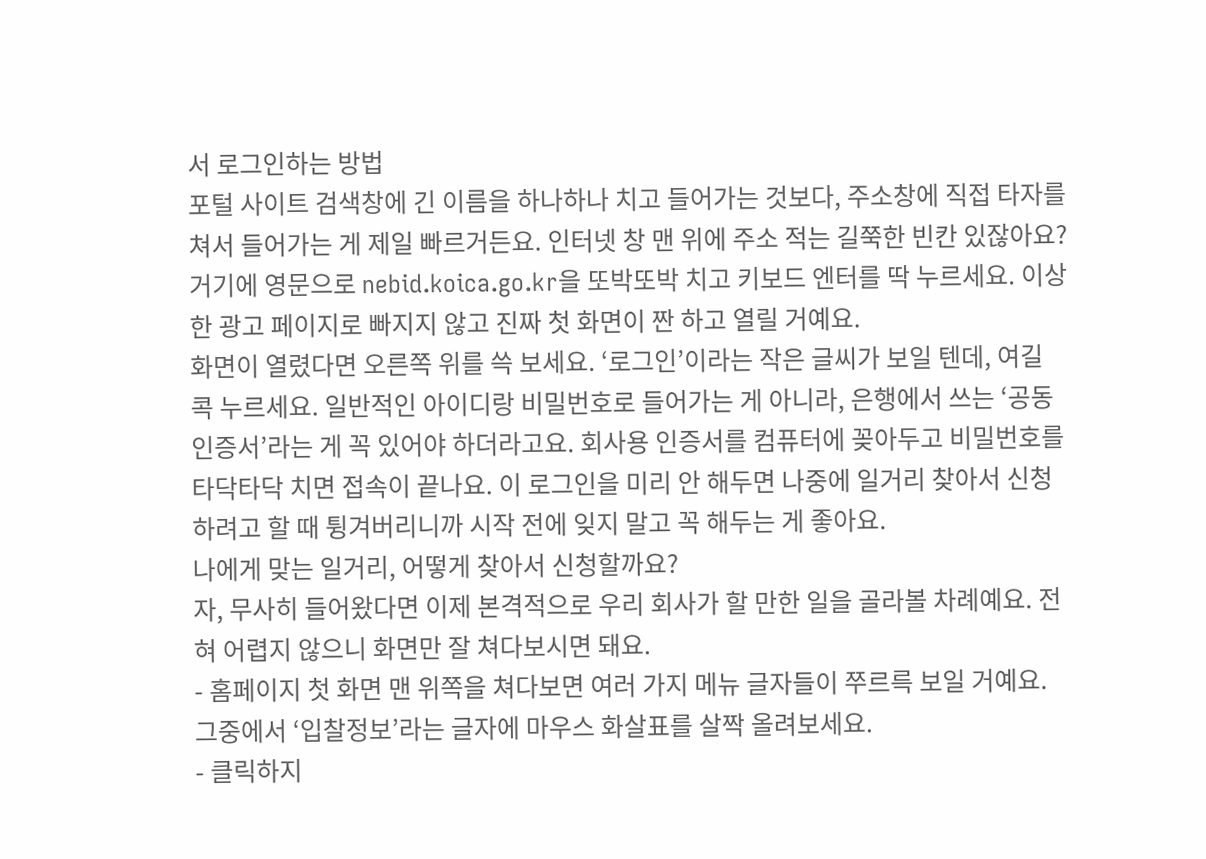서 로그인하는 방법
포털 사이트 검색창에 긴 이름을 하나하나 치고 들어가는 것보다, 주소창에 직접 타자를 쳐서 들어가는 게 제일 빠르거든요. 인터넷 창 맨 위에 주소 적는 길쭉한 빈칸 있잖아요? 거기에 영문으로 nebid.koica.go.kr을 또박또박 치고 키보드 엔터를 딱 누르세요. 이상한 광고 페이지로 빠지지 않고 진짜 첫 화면이 짠 하고 열릴 거예요.
화면이 열렸다면 오른쪽 위를 쓱 보세요. ‘로그인’이라는 작은 글씨가 보일 텐데, 여길 콕 누르세요. 일반적인 아이디랑 비밀번호로 들어가는 게 아니라, 은행에서 쓰는 ‘공동인증서’라는 게 꼭 있어야 하더라고요. 회사용 인증서를 컴퓨터에 꽂아두고 비밀번호를 타닥타닥 치면 접속이 끝나요. 이 로그인을 미리 안 해두면 나중에 일거리 찾아서 신청하려고 할 때 튕겨버리니까 시작 전에 잊지 말고 꼭 해두는 게 좋아요.
나에게 맞는 일거리, 어떻게 찾아서 신청할까요?
자, 무사히 들어왔다면 이제 본격적으로 우리 회사가 할 만한 일을 골라볼 차례예요. 전혀 어렵지 않으니 화면만 잘 쳐다보시면 돼요.
- 홈페이지 첫 화면 맨 위쪽을 쳐다보면 여러 가지 메뉴 글자들이 쭈르륵 보일 거예요. 그중에서 ‘입찰정보’라는 글자에 마우스 화살표를 살짝 올려보세요.
- 클릭하지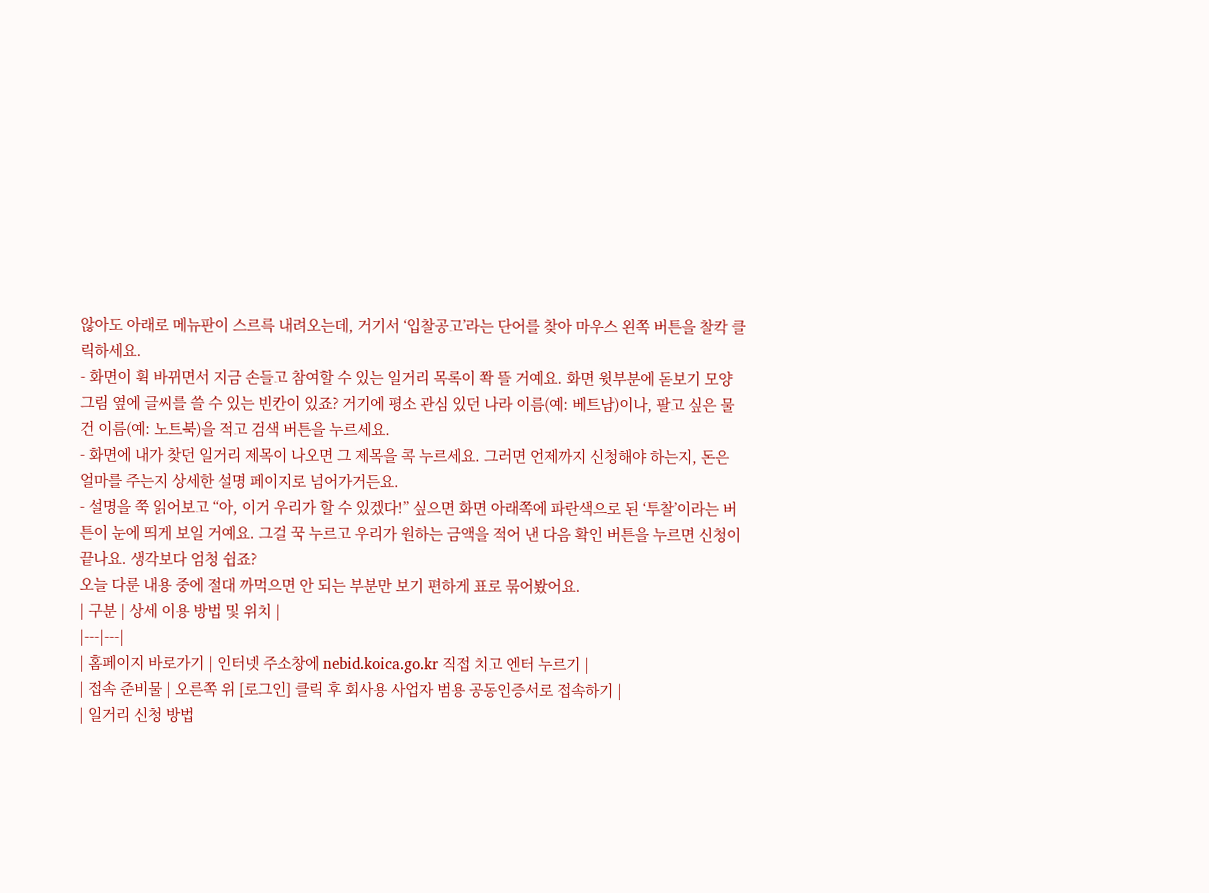않아도 아래로 메뉴판이 스르륵 내려오는데, 거기서 ‘입찰공고’라는 단어를 찾아 마우스 왼쪽 버튼을 찰칵 클릭하세요.
- 화면이 휙 바뀌면서 지금 손들고 참여할 수 있는 일거리 목록이 쫙 뜰 거예요. 화면 윗부분에 돋보기 모양 그림 옆에 글씨를 쓸 수 있는 빈칸이 있죠? 거기에 평소 관심 있던 나라 이름(예: 베트남)이나, 팔고 싶은 물건 이름(예: 노트북)을 적고 검색 버튼을 누르세요.
- 화면에 내가 찾던 일거리 제목이 나오면 그 제목을 콕 누르세요. 그러면 언제까지 신청해야 하는지, 돈은 얼마를 주는지 상세한 설명 페이지로 넘어가거든요.
- 설명을 쭉 읽어보고 “아, 이거 우리가 할 수 있겠다!” 싶으면 화면 아래쪽에 파란색으로 된 ‘투찰’이라는 버튼이 눈에 띄게 보일 거예요. 그걸 꾹 누르고 우리가 원하는 금액을 적어 낸 다음 확인 버튼을 누르면 신청이 끝나요. 생각보다 엄청 쉽죠?
오늘 다룬 내용 중에 절대 까먹으면 안 되는 부분만 보기 편하게 표로 묶어봤어요.
| 구분 | 상세 이용 방법 및 위치 |
|---|---|
| 홈페이지 바로가기 | 인터넷 주소창에 nebid.koica.go.kr 직접 치고 엔터 누르기 |
| 접속 준비물 | 오른쪽 위 [로그인] 클릭 후 회사용 사업자 범용 공동인증서로 접속하기 |
| 일거리 신청 방법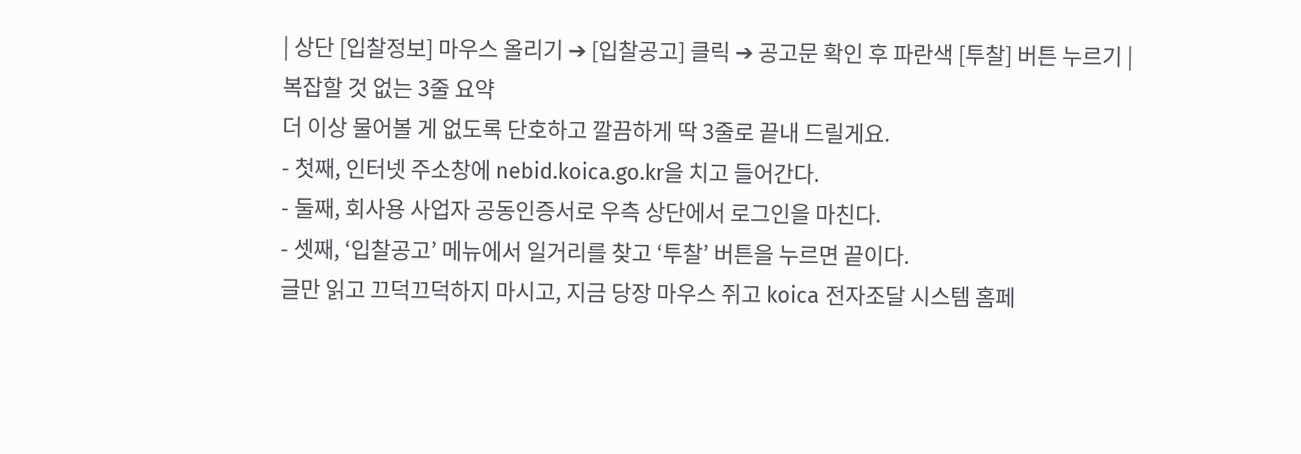| 상단 [입찰정보] 마우스 올리기 ➔ [입찰공고] 클릭 ➔ 공고문 확인 후 파란색 [투찰] 버튼 누르기 |
복잡할 것 없는 3줄 요약
더 이상 물어볼 게 없도록 단호하고 깔끔하게 딱 3줄로 끝내 드릴게요.
- 첫째, 인터넷 주소창에 nebid.koica.go.kr을 치고 들어간다.
- 둘째, 회사용 사업자 공동인증서로 우측 상단에서 로그인을 마친다.
- 셋째, ‘입찰공고’ 메뉴에서 일거리를 찾고 ‘투찰’ 버튼을 누르면 끝이다.
글만 읽고 끄덕끄덕하지 마시고, 지금 당장 마우스 쥐고 koica 전자조달 시스템 홈페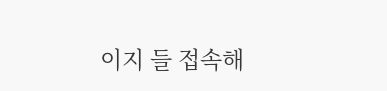이지 들 접속해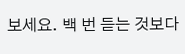보세요. 백 번 듣는 것보다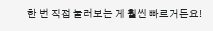한 번 직접 눌러보는 게 훨씬 빠르거든요!